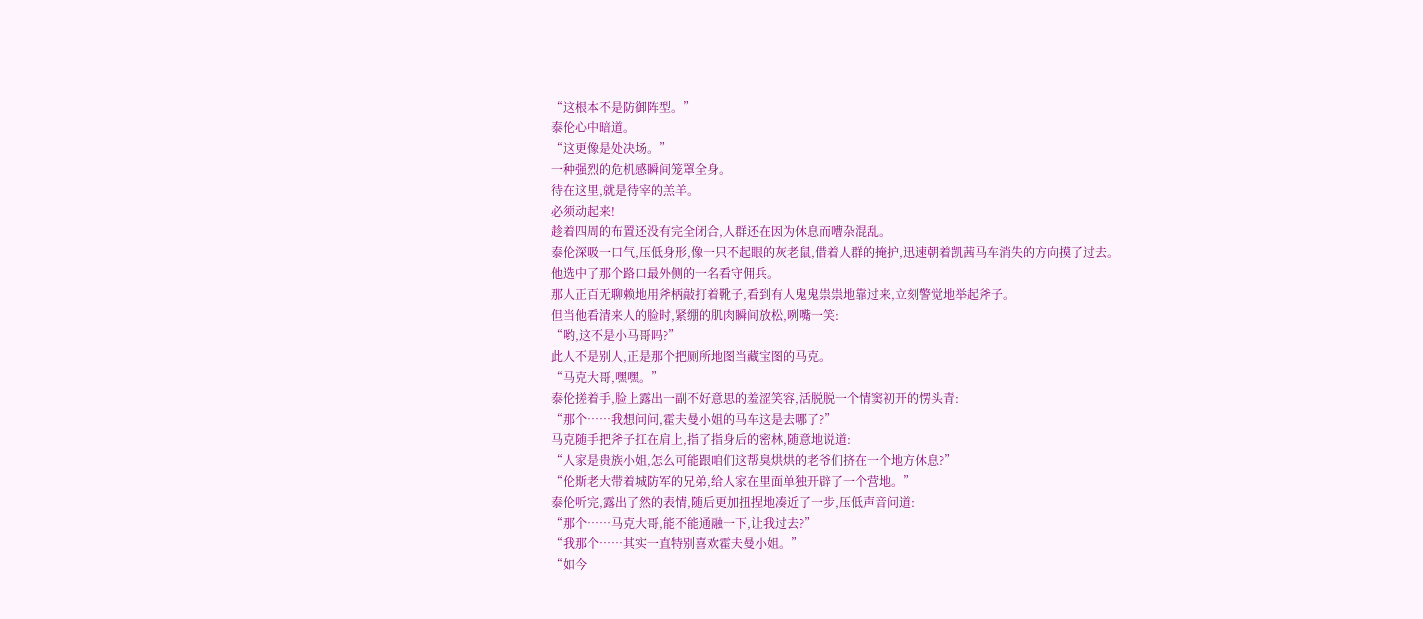“这根本不是防御阵型。”
泰伦心中暗道。
“这更像是处决场。”
一种强烈的危机感瞬间笼罩全身。
待在这里,就是待宰的羔羊。
必须动起来!
趁着四周的布置还没有完全闭合,人群还在因为休息而嘈杂混乱。
泰伦深吸一口气,压低身形,像一只不起眼的灰老鼠,借着人群的掩护,迅速朝着凯茜马车消失的方向摸了过去。
他选中了那个路口最外侧的一名看守佣兵。
那人正百无聊赖地用斧柄敲打着靴子,看到有人鬼鬼祟祟地靠过来,立刻警觉地举起斧子。
但当他看清来人的脸时,紧绷的肌肉瞬间放松,咧嘴一笑:
“哟,这不是小马哥吗?”
此人不是别人,正是那个把厕所地图当藏宝图的马克。
“马克大哥,嘿嘿。”
泰伦搓着手,脸上露出一副不好意思的羞涩笑容,活脱脱一个情窦初开的愣头青:
“那个……我想问问,霍夫曼小姐的马车这是去哪了?”
马克随手把斧子扛在肩上,指了指身后的密林,随意地说道:
“人家是贵族小姐,怎么可能跟咱们这帮臭烘烘的老爷们挤在一个地方休息?”
“伦斯老大带着城防军的兄弟,给人家在里面单独开辟了一个营地。”
泰伦听完,露出了然的表情,随后更加扭捏地凑近了一步,压低声音问道:
“那个……马克大哥,能不能通融一下,让我过去?”
“我那个……其实一直特别喜欢霍夫曼小姐。”
“如今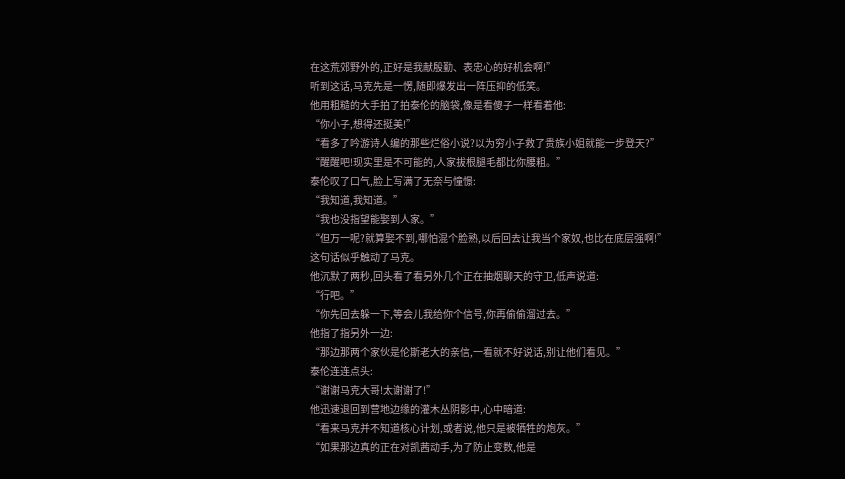在这荒郊野外的,正好是我献殷勤、表忠心的好机会啊!”
听到这话,马克先是一愣,随即爆发出一阵压抑的低笑。
他用粗糙的大手拍了拍泰伦的脑袋,像是看傻子一样看着他:
“你小子,想得还挺美!”
“看多了吟游诗人编的那些烂俗小说?以为穷小子救了贵族小姐就能一步登天?”
“醒醒吧!现实里是不可能的,人家拔根腿毛都比你腰粗。”
泰伦叹了口气,脸上写满了无奈与憧憬:
“我知道,我知道。”
“我也没指望能娶到人家。”
“但万一呢?就算娶不到,哪怕混个脸熟,以后回去让我当个家奴,也比在底层强啊!”
这句话似乎触动了马克。
他沉默了两秒,回头看了看另外几个正在抽烟聊天的守卫,低声说道:
“行吧。”
“你先回去躲一下,等会儿我给你个信号,你再偷偷溜过去。”
他指了指另外一边:
“那边那两个家伙是伦斯老大的亲信,一看就不好说话,别让他们看见。”
泰伦连连点头:
“谢谢马克大哥!太谢谢了!”
他迅速退回到营地边缘的灌木丛阴影中,心中暗道:
“看来马克并不知道核心计划,或者说,他只是被牺牲的炮灰。”
“如果那边真的正在对凯茜动手,为了防止变数,他是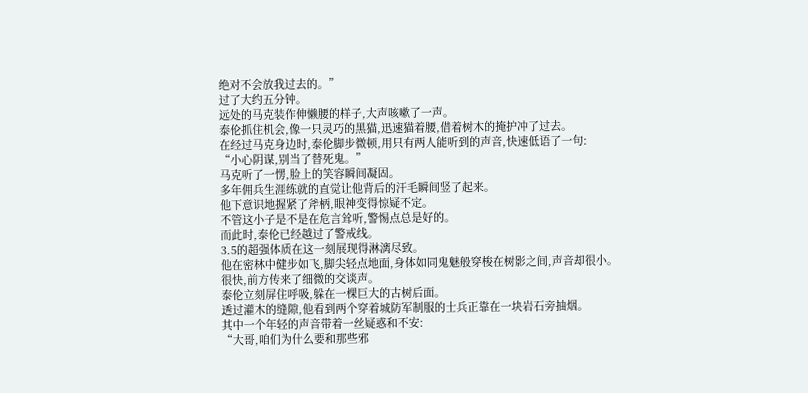绝对不会放我过去的。”
过了大约五分钟。
远处的马克装作伸懒腰的样子,大声咳嗽了一声。
泰伦抓住机会,像一只灵巧的黑猫,迅速猫着腰,借着树木的掩护冲了过去。
在经过马克身边时,泰伦脚步微顿,用只有两人能听到的声音,快速低语了一句:
“小心阴谋,别当了替死鬼。”
马克听了一愣,脸上的笑容瞬间凝固。
多年佣兵生涯练就的直觉让他背后的汗毛瞬间竖了起来。
他下意识地握紧了斧柄,眼神变得惊疑不定。
不管这小子是不是在危言耸听,警惕点总是好的。
而此时,泰伦已经越过了警戒线。
3.5的超强体质在这一刻展现得淋漓尽致。
他在密林中健步如飞,脚尖轻点地面,身体如同鬼魅般穿梭在树影之间,声音却很小。
很快,前方传来了细微的交谈声。
泰伦立刻屏住呼吸,躲在一棵巨大的古树后面。
透过灌木的缝隙,他看到两个穿着城防军制服的士兵正靠在一块岩石旁抽烟。
其中一个年轻的声音带着一丝疑惑和不安:
“大哥,咱们为什么要和那些邪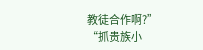教徒合作啊?”
“抓贵族小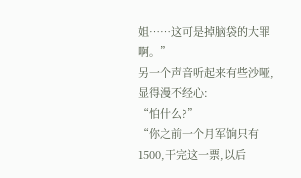姐……这可是掉脑袋的大罪啊。”
另一个声音听起来有些沙哑,显得漫不经心:
“怕什么?”
“你之前一个月军饷只有1500,干完这一票,以后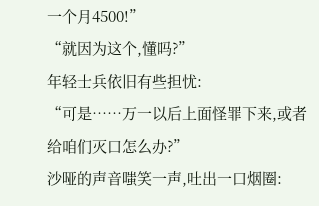一个月4500!”
“就因为这个,懂吗?”
年轻士兵依旧有些担忧:
“可是……万一以后上面怪罪下来,或者给咱们灭口怎么办?”
沙哑的声音嗤笑一声,吐出一口烟圈: